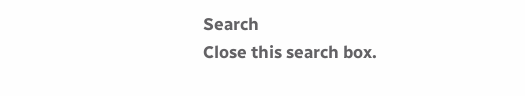Search
Close this search box.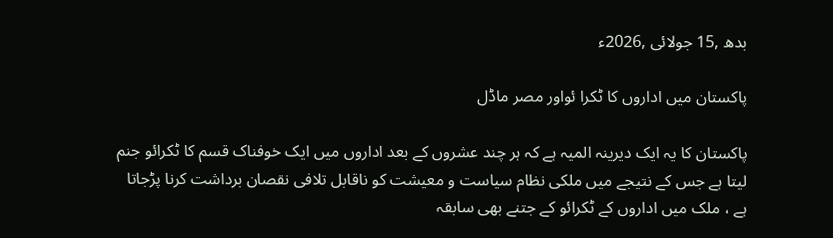بدھ ,15 جولائی ,2026ء

پاکستان میں اداروں کا ٹکرا ئواور مصر ماڈل

پاکستان کا یہ ایک دیرینہ المیہ ہے کہ ہر چند عشروں کے بعد اداروں میں ایک خوفناک قسم کا ٹکرائو جنم لیتا ہے جس کے نتیجے میں ملکی نظام سیاست و معیشت کو ناقابل تلافی نقصان برداشت کرنا پڑجاتا ہے ، ملک میں اداروں کے ٹکرائو کے جتنے بھی سابقہ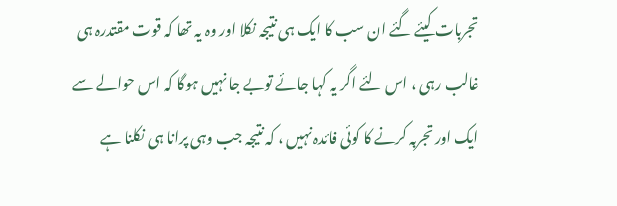تجربات کیئے گئے ان سب کا ایک ہی نتیجہ نکلا اور وہ یہ تھا کہ قوت مقتدرہ ہی غالب رہی ، اس لئے اگر یہ کہا جائے توبے جا نہیں ہوگا کہ اس حوالے سے ایک اور تجربہ کرنے کا کوئی فائدہ نہیں ، کہ نتیجہ جب وہی پرانا ہی نکلنا ہے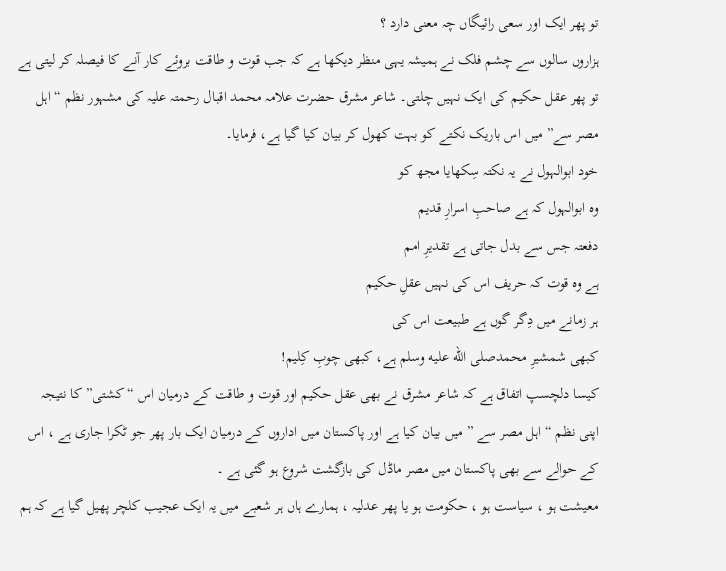تو پھر ایک اور سعی رائیگاں چہ معنی دارد ؟
ہزاروں سالوں سے چشم فلک نے ہمیشہ یہی منظر دیکھا ہے کہ جب قوت و طاقت بروئے کار آنے کا فیصلہ کر لیتی ہے تو پھر عقل حکیم کی ایک نہیں چلتی۔ شاعر مشرق حضرت علامہ محمد اقبال رحمتہ علیہ کی مشہور نظم “اہل مصر سے” میں اس باریک نکتے کو بہت کھول کر بیان کیا گیا ہے، فرمایا۔
خود ابوالہول نے یہ نکتہ سِکھایا مجھ کو
وہ ابوالہول کہ ہے صاحبِ اسرارِ قدیم
دفعتہ جس سے بدل جاتی ہے تقدیرِ امم
ہے وہ قوت کہ حریف اس کی نہیں عقلِ حکیم
ہر زمانے میں دِگر گوں ہے طبیعت اس کی
کبھی شمشیرِ محمدصلى الله عليه وسلم ہے، کبھی چوبِ کِلیم!
کیسا دلچسپ اتفاق ہے کہ شاعر مشرق نے بھی عقل حکیم اور قوت و طاقت کے درمیان اس “کشتی” کا نتیجہ اپنی نظم “اہل مصر سے ” میں بیان کیا ہے اور پاکستان میں اداروں کے درمیان ایک بار پھر جو ٹکرا جاری ہے ، اس کے حوالے سے بھی پاکستان میں مصر ماڈل کی بازگشت شروع ہو گئی ہے ۔
معیشت ہو ، سیاست ہو ، حکومت ہو یا پھر عدلیہ ، ہمارے ہاں ہر شعبے میں یہ ایک عجیب کلچر پھیل گیا ہے کہ ہم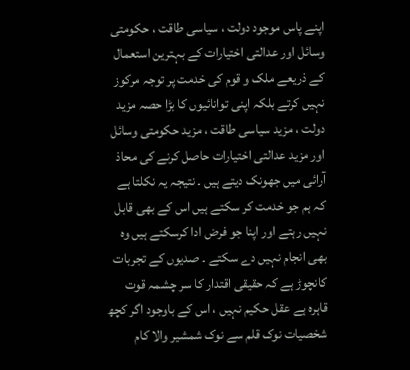اپنے پاس موجود دولت ، سیاسی طاقت ، حکومتی وسائل اور عدالتی اختیارات کے بہترین استعمال کے ذریعے ملک و قوم کی خدمت پر توجہ مرکوز نہیں کرتے بلکہ اپنی توانائیوں کا بڑا حصہ مزید دولت ، مزید سیاسی طاقت ، مزید حکومتی وسائل اور مزید عدالتی اختیارات حاصل کرنے کی محاذ آرائی میں جھونک دیتے ہیں ۔ نتیجہ یہ نکلتا ہے کہ ہم جو خدمت کر سکتے ہیں اس کے بھی قابل نہیں رہتے اور اپنا جو فرض ادا کرسکتے ہیں وہ بھی انجام نہیں دے سکتے ۔ صدیوں کے تجربات کانچوڑ ہے کہ حقیقی اقتدار کا سر چشمہ قوت قاہرہ ہے عقل حکیم نہیں ، اس کے باوجود اگر کچھ شخصیات نوک قلم سے نوک شمشیر والا کام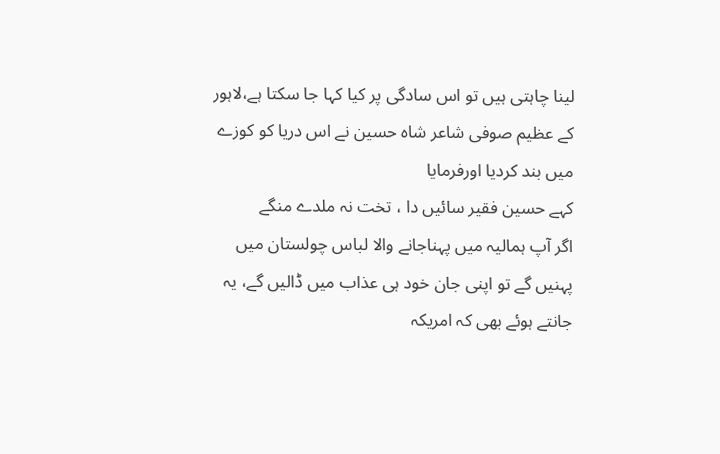لینا چاہتی ہیں تو اس سادگی پر کیا کہا جا سکتا ہے،لاہور کے عظیم صوفی شاعر شاہ حسین نے اس دریا کو کوزے میں بند کردیا اورفرمایا
کہے حسین فقیر سائیں دا ، تخت نہ ملدے منگے
اگر آپ ہمالیہ میں پہناجانے والا لباس چولستان میں پہنیں گے تو اپنی جان خود ہی عذاب میں ڈالیں گے، یہ جانتے ہوئے بھی کہ امریکہ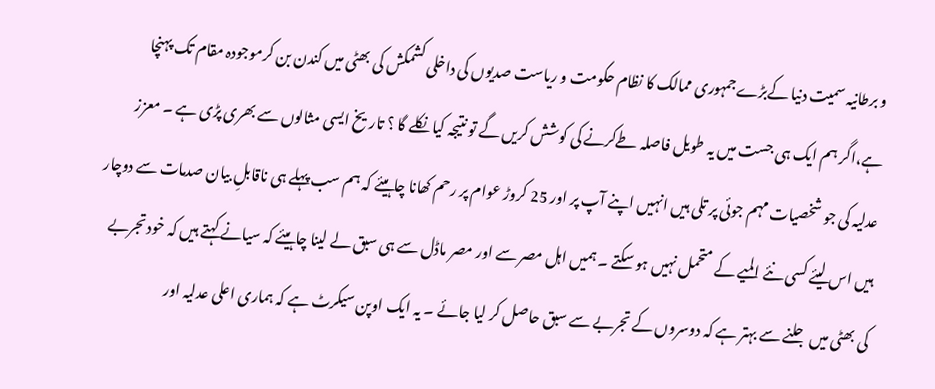و برطانیہ سمیت دنیا کےبڑےجمہوری ممالک کا نظام حکومت و ریاست صدیوں کی داخلی کشمکش کی بھٹی میں کندن بن کرموجودہ مقام تک پہنچا ہے،اگر ہم ایک ہی جست میں یہ طویل فاصلہ طےکرنے کی کوشش کریں گے تو نتیجہ کیا نکلے گا ؟ تاریخ ایسی مثالوں سے بھری پڑی ہے ۔ معزز عدلیہ کی جو شخصیات مہم جوئی پر تلی ہیں انہیں اپنے آپ پر اور 25 کروڑ عوام پر رحم کھانا چاہیئے کہ ہم سب پہلے ہی ناقابلِ بیان صدمات سے دوچار ہیں اس لیئے کسی نئے المیے کے متحمل نہیں ہو سکتے ۔ ہمیں اہل مصر سے اور مصر ماڈل سے ہی سبق لے لینا چاہیئے کہ سیانے کہتے ہیں کہ خود تجربے کی بھٹی میں جلنے سے بہتر ہے کہ دوسروں کے تجربے سے سبق حاصل کر لیا جائے ۔ یہ ایک اوپن سیکرٹ ہے کہ ہماری اعلی عدلیہ اور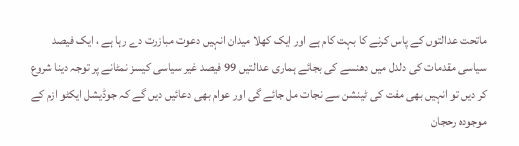ماتحت عدالتوں کے پاس کرنے کا بہت کام ہے اور ایک کھلا میدان انہیں دعوت مبازرت دے رہا ہے ، ایک فیصد سیاسی مقدمات کی دلدل میں دھنسے کی بجائے ہماری عدالتیں 99 فیصد غیر سیاسی کیسز نمٹانے پر توجہ دینا شروع کر دیں تو انہیں بھی مفت کی ٹینشن سے نجات مل جائے گی اور عوام بھی دعائیں دیں گے کہ جوڈیشل ایکٹو ازم کے موجودہ رحجان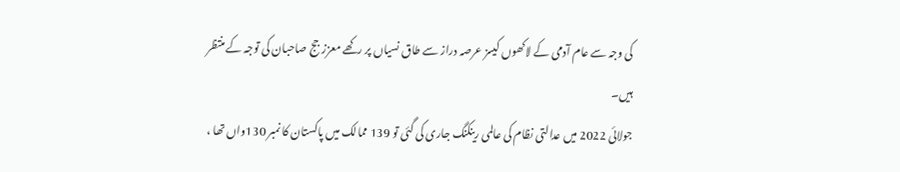کی وجہ سے عام آدمی کے لاکھوں کیسز عرصہ دراز سے طاق نسیاں پر رکھے معزز جج صاحبان کی توجہ کے منتظر ہیں۔
جولائی 2022 میں عدالتی نظام کی عالمی رینکنگ جاری کی گئی تو 139 ممالک میں پاکستان کا نمبر 130واں تھا ،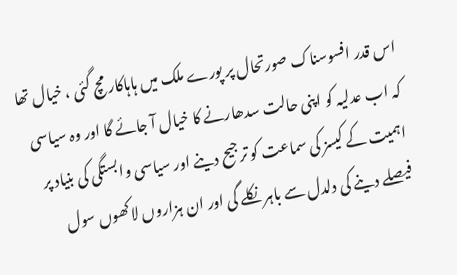اس قدر افسوسناک صورتحال پر پورے ملک میں ہاہاکار مچ گئی ، خیال تھا کہ اب عدلیہ کو اپنی حالت سدھارنے کا خیال آ جائے گا اور وہ سیاسی اہمیت کے کیسز کی سماعت کو ترجیح دینے اور سیاسی وابستگی کی بنیاد پر فیصلے دینے کی دلدل سے باہر نکلے گی اور ان ہزاروں لاکھوں سول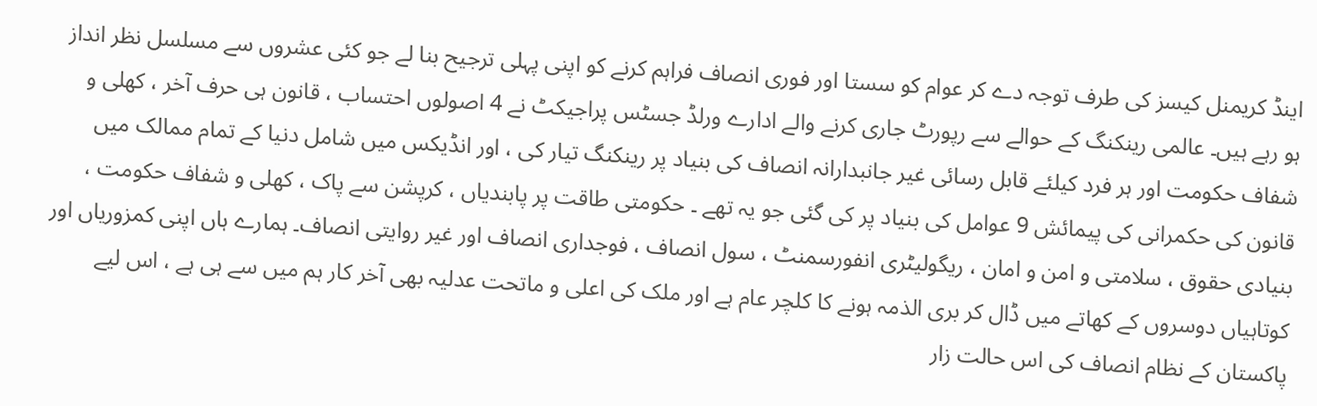اینڈ کریمنل کیسز کی طرف توجہ دے کر عوام کو سستا اور فوری انصاف فراہم کرنے کو اپنی پہلی ترجیح بنا لے جو کئی عشروں سے مسلسل نظر انداز ہو رہے ہیں۔ عالمی رینکنگ کے حوالے سے رپورٹ جاری کرنے والے ادارے ورلڈ جسٹس پراجیکٹ نے 4 اصولوں احتساب ، قانون ہی حرف آخر ، کھلی و شفاف حکومت اور ہر فرد کیلئے قابل رسائی غیر جانبدارانہ انصاف کی بنیاد پر رینکنگ تیار کی ، اور انڈیکس میں شامل دنیا کے تمام ممالک میں قانون کی حکمرانی کی پیمائش 9 عوامل کی بنیاد پر کی گئی جو یہ تھے ۔ حکومتی طاقت پر پابندیاں ، کرپشن سے پاک ، کھلی و شفاف حکومت ، بنیادی حقوق ، سلامتی و امن و امان ، ریگولیٹری انفورسمنٹ ، سول انصاف ، فوجداری انصاف اور غیر روایتی انصاف۔ ہمارے ہاں اپنی کمزوریاں اور کوتاہیاں دوسروں کے کھاتے میں ڈال کر بری الذمہ ہونے کا کلچر عام ہے اور ملک کی اعلی و ماتحت عدلیہ بھی آخر کار ہم میں سے ہی ہے ، اس لیے پاکستان کے نظام انصاف کی اس حالت زار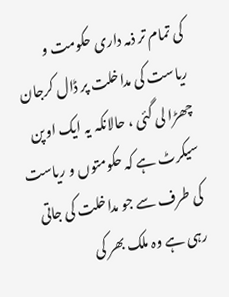کی تمام تر ذمہ داری حکومت و ریاست کی مداخلت پر ڈال کرجان چھڑا لی گئی ، حالانکہ یہ ایک اوپن سیکرٹ ہے کہ حکومتوں و ریاست کی طرف سے جو مداخلت کی جاتی رہی ہے وہ ملک بھر کی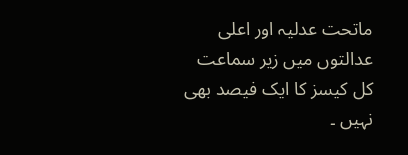ماتحت عدلیہ اور اعلی عدالتوں میں زیر سماعت کل کیسز کا ایک فیصد بھی نہیں ۔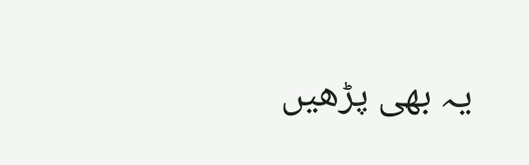یہ بھی پڑھیں